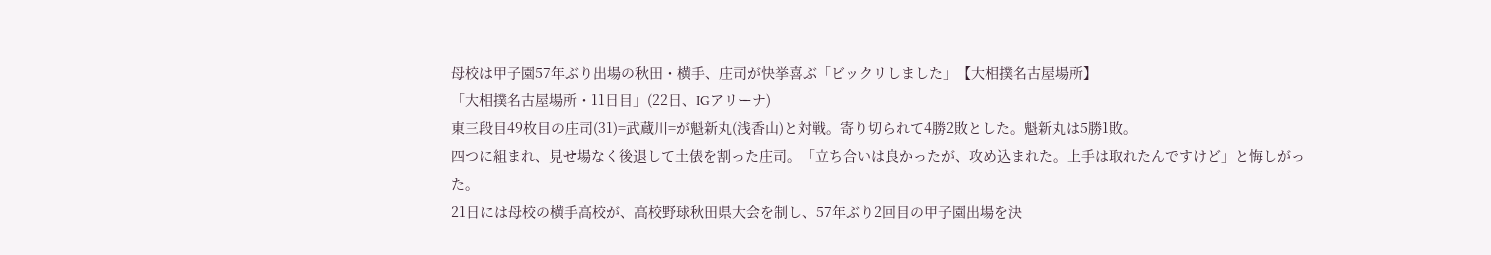母校は甲子園57年ぶり出場の秋田・横手、庄司が快挙喜ぶ「ビックリしました」【大相撲名古屋場所】
「大相撲名古屋場所・11日目」(22日、IGアリーナ)
東三段目49枚目の庄司(31)=武蔵川=が魁新丸(浅香山)と対戦。寄り切られて4勝2敗とした。魁新丸は5勝1敗。
四つに組まれ、見せ場なく後退して土俵を割った庄司。「立ち合いは良かったが、攻め込まれた。上手は取れたんですけど」と悔しがった。
21日には母校の横手高校が、高校野球秋田県大会を制し、57年ぶり2回目の甲子園出場を決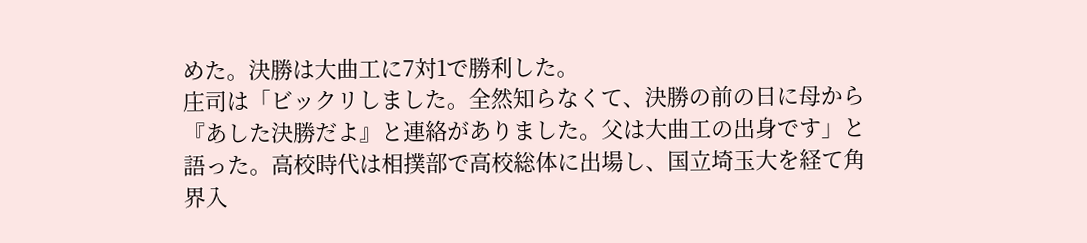めた。決勝は大曲工に7対1で勝利した。
庄司は「ビックリしました。全然知らなくて、決勝の前の日に母から『あした決勝だよ』と連絡がありました。父は大曲工の出身です」と語った。高校時代は相撲部で高校総体に出場し、国立埼玉大を経て角界入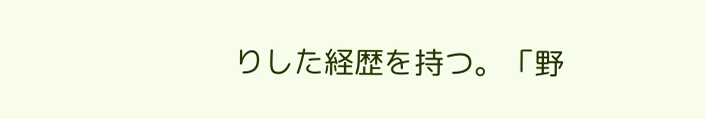りした経歴を持つ。「野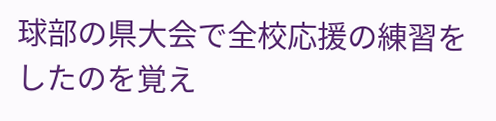球部の県大会で全校応援の練習をしたのを覚え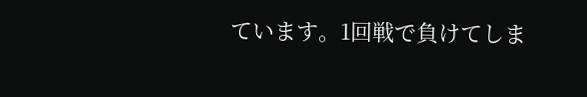ています。1回戦で負けてしま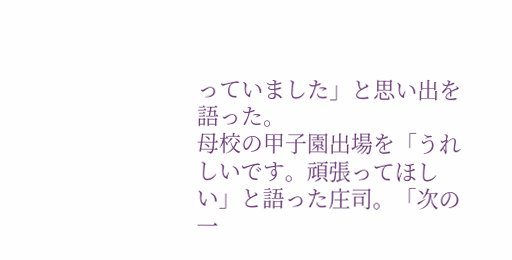っていました」と思い出を語った。
母校の甲子園出場を「うれしいです。頑張ってほしい」と語った庄司。「次の一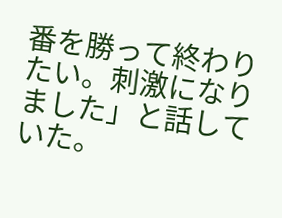番を勝って終わりたい。刺激になりました」と話していた。